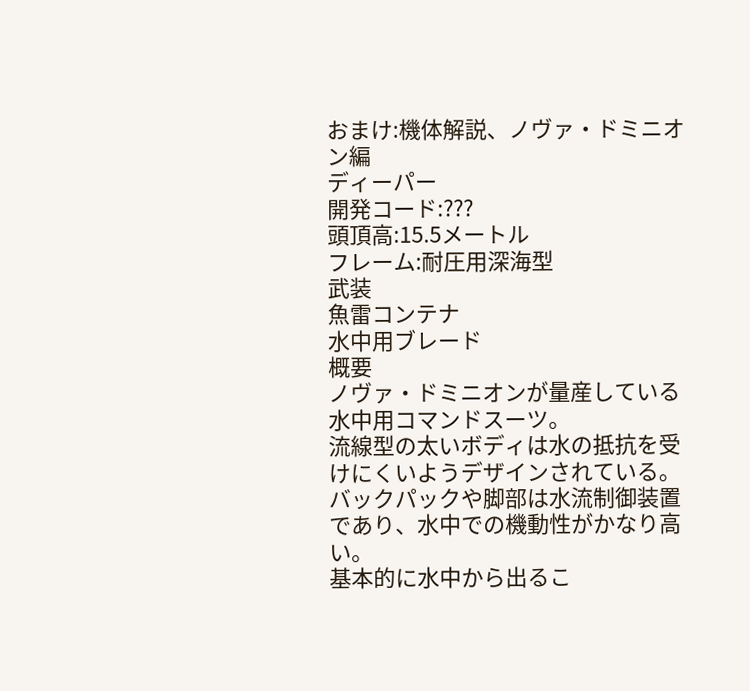おまけ:機体解説、ノヴァ・ドミニオン編
ディーパー
開発コード:???
頭頂高:15.5メートル
フレーム:耐圧用深海型
武装
魚雷コンテナ
水中用ブレード
概要
ノヴァ・ドミニオンが量産している水中用コマンドスーツ。
流線型の太いボディは水の抵抗を受けにくいようデザインされている。バックパックや脚部は水流制御装置であり、水中での機動性がかなり高い。
基本的に水中から出るこ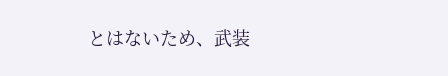とはないため、武装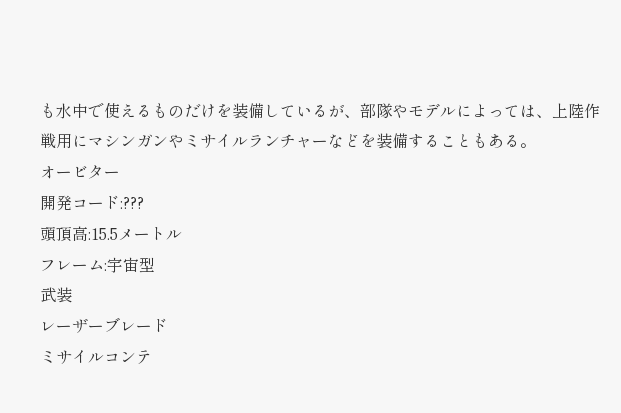も水中で使えるものだけを装備しているが、部隊やモデルによっては、上陸作戦用にマシンガンやミサイルランチャーなどを装備することもある。
オービター
開発コード:???
頭頂高:15.5メートル
フレーム:宇宙型
武装
レーザーブレード
ミサイルコンテ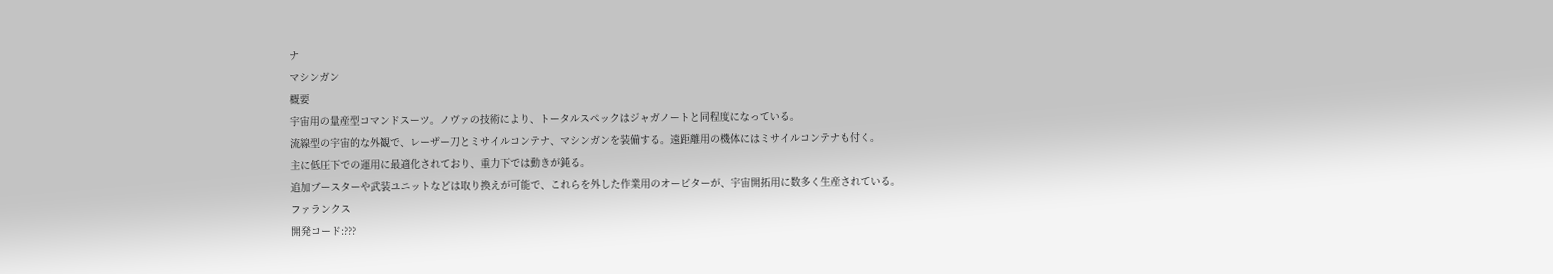ナ
マシンガン
概要
宇宙用の量産型コマンドスーツ。ノヴァの技術により、トータルスペックはジャガノートと同程度になっている。
流線型の宇宙的な外観で、レーザー刀とミサイルコンテナ、マシンガンを装備する。遠距離用の機体にはミサイルコンテナも付く。
主に低圧下での運用に最適化されており、重力下では動きが鈍る。
追加ブースターや武装ユニットなどは取り換えが可能で、これらを外した作業用のオービターが、宇宙開拓用に数多く生産されている。
ファランクス
開発コード:???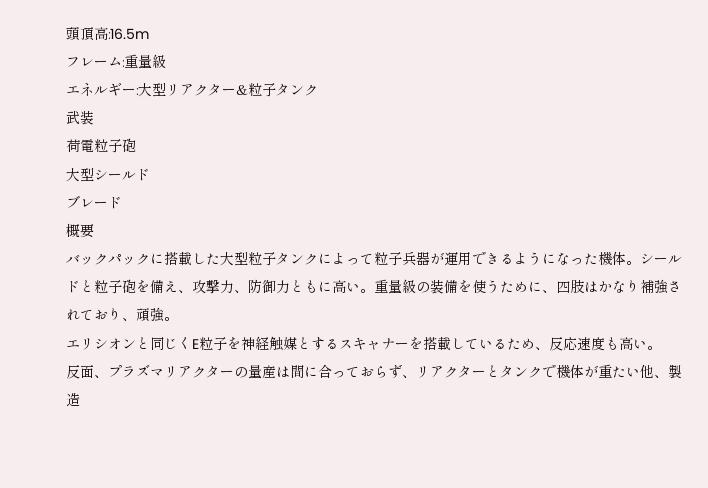頭頂高:16.5m
フレーム:重量級
エネルギー:大型リアクター&粒子タンク
武装
荷電粒子砲
大型シールド
ブレード
概要
バックパックに搭載した大型粒子タンクによって粒子兵器が運用できるようになった機体。シールドと粒子砲を備え、攻撃力、防御力ともに高い。重量級の装備を使うために、四肢はかなり補強されており、頑強。
エリシオンと同じくE粒子を神経触媒とするスキャナーを搭載しているため、反応速度も高い。
反面、プラズマリアクターの量産は間に合っておらず、リアクターとタンクで機体が重たい他、製造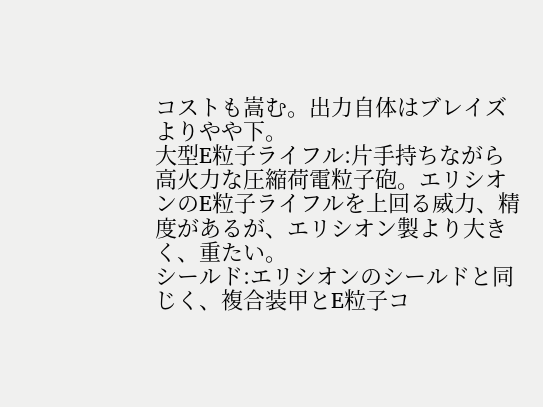コストも嵩む。出力自体はブレイズよりやや下。
大型E粒子ライフル:片手持ちながら高火力な圧縮荷電粒子砲。エリシオンのE粒子ライフルを上回る威力、精度があるが、エリシオン製より大きく、重たい。
シールド:エリシオンのシールドと同じく、複合装甲とE粒子コ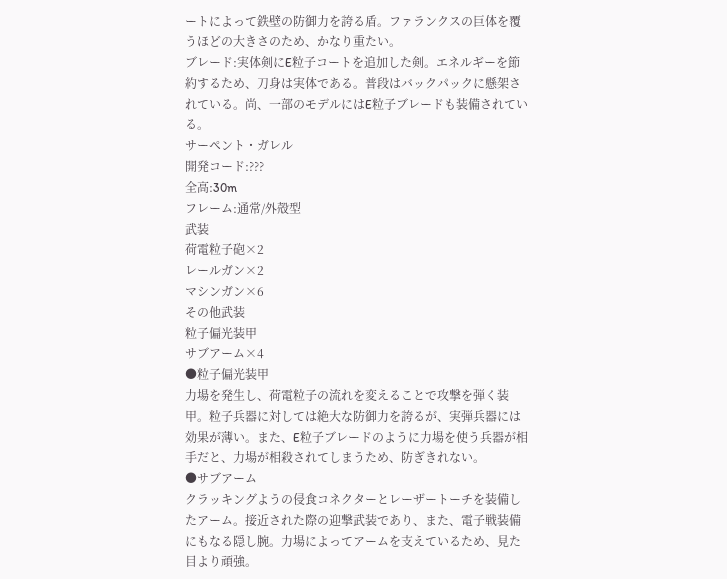ートによって鉄壁の防御力を誇る盾。ファランクスの巨体を覆うほどの大きさのため、かなり重たい。
ブレード:実体剣にE粒子コートを追加した剣。エネルギーを節約するため、刀身は実体である。普段はバックパックに懸架されている。尚、一部のモデルにはE粒子ブレードも装備されている。
サーペント・ガレル
開発コード:???
全高:30m
フレーム:通常/外殻型
武装
荷電粒子砲×2
レールガン×2
マシンガン×6
その他武装
粒子偏光装甲
サブアーム×4
●粒子偏光装甲
力場を発生し、荷電粒子の流れを変えることで攻撃を弾く装甲。粒子兵器に対しては絶大な防御力を誇るが、実弾兵器には効果が薄い。また、E粒子ブレードのように力場を使う兵器が相手だと、力場が相殺されてしまうため、防ぎきれない。
●サブアーム
クラッキングようの侵食コネクターとレーザートーチを装備したアーム。接近された際の迎撃武装であり、また、電子戦装備にもなる隠し腕。力場によってアームを支えているため、見た目より頑強。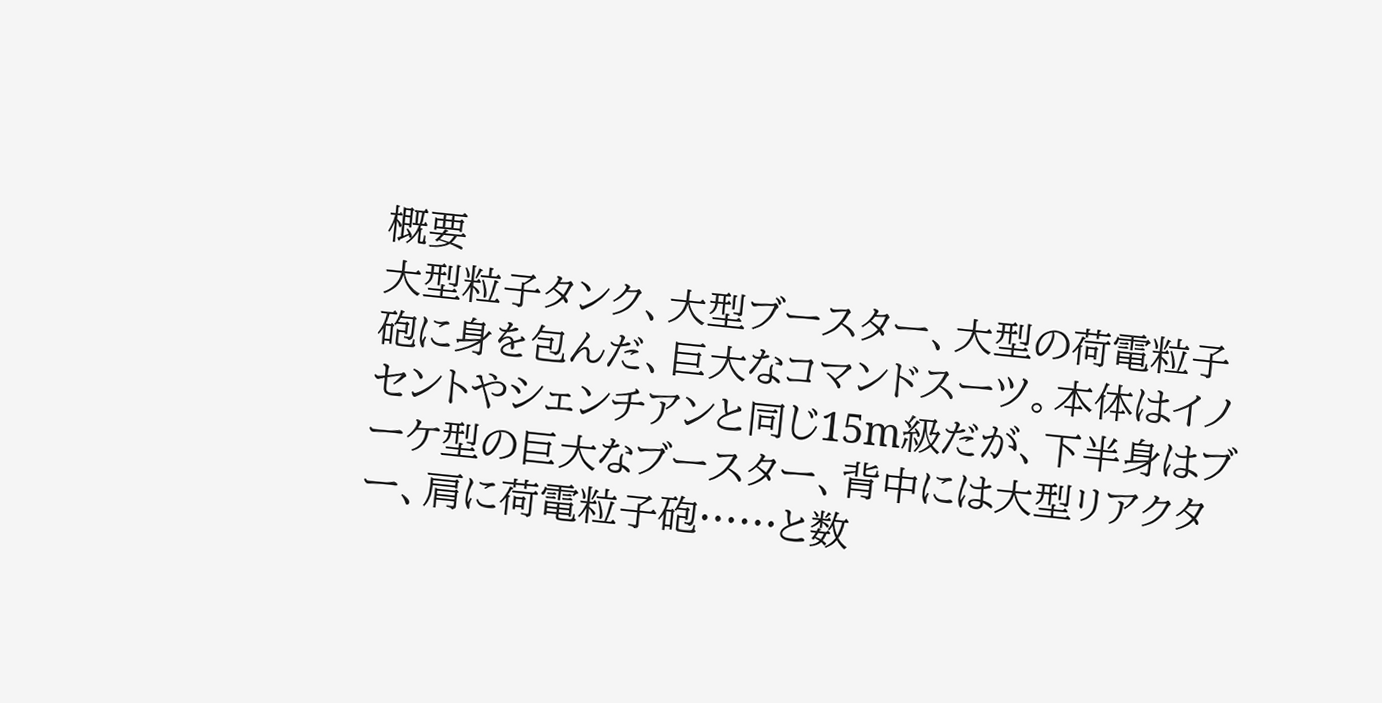概要
大型粒子タンク、大型ブースター、大型の荷電粒子砲に身を包んだ、巨大なコマンドスーツ。本体はイノセントやシェンチアンと同じ15m級だが、下半身はブーケ型の巨大なブースター、背中には大型リアクター、肩に荷電粒子砲……と数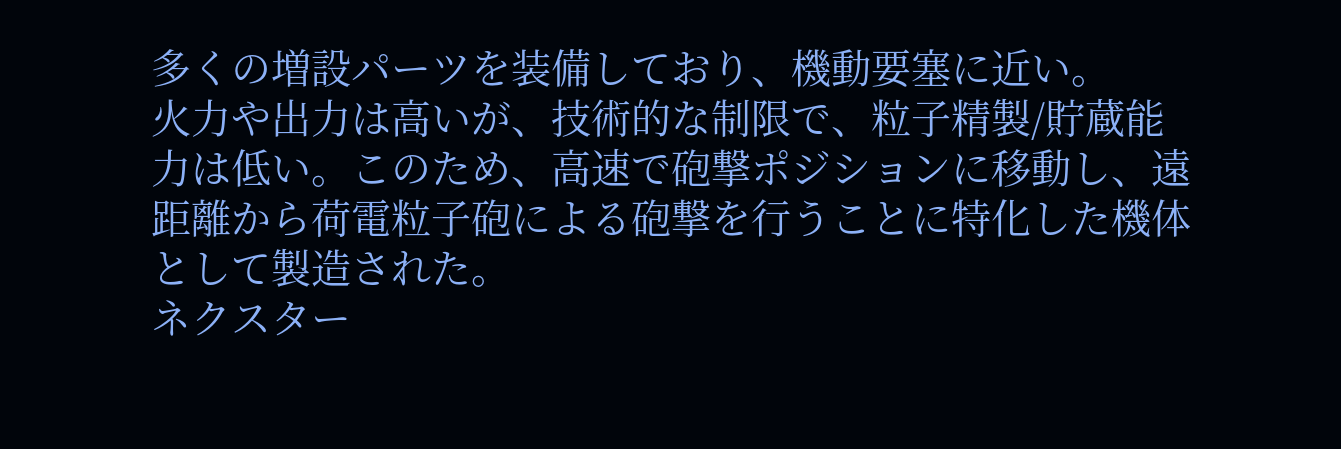多くの増設パーツを装備しており、機動要塞に近い。
火力や出力は高いが、技術的な制限で、粒子精製/貯蔵能力は低い。このため、高速で砲撃ポジションに移動し、遠距離から荷電粒子砲による砲撃を行うことに特化した機体として製造された。
ネクスター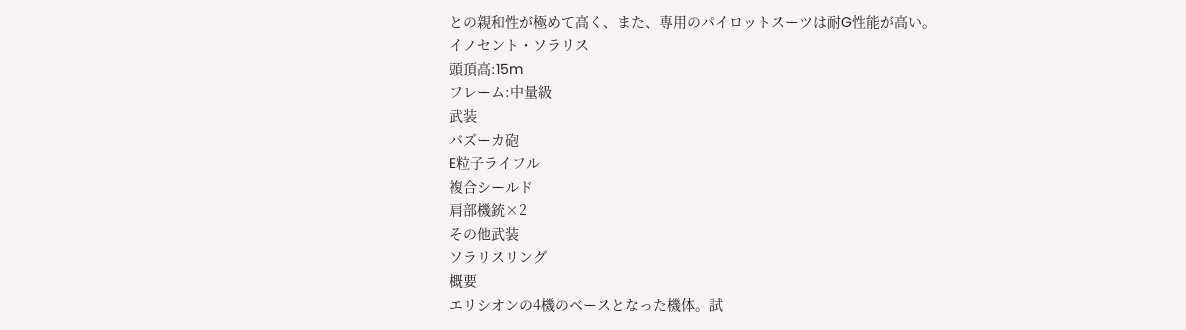との親和性が極めて高く、また、専用のパイロットスーツは耐G性能が高い。
イノセント・ソラリス
頭頂高:15m
フレーム:中量級
武装
バズーカ砲
E粒子ライフル
複合シールド
肩部機銃×2
その他武装
ソラリスリング
概要
エリシオンの4機のベースとなった機体。試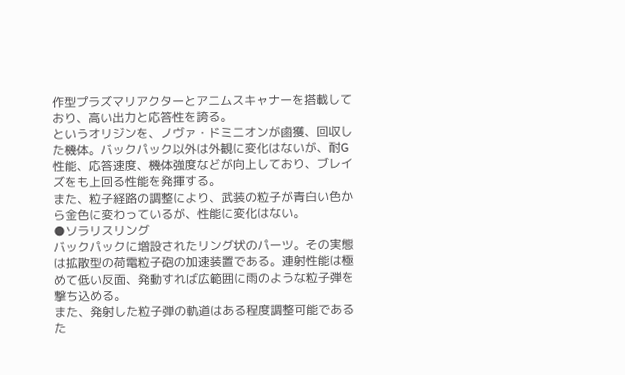作型プラズマリアクターとアニムスキャナーを搭載しており、高い出力と応答性を誇る。
というオリジンを、ノヴァ・ドミニオンが鹵獲、回収した機体。バックパック以外は外観に変化はないが、耐G性能、応答速度、機体強度などが向上しており、ブレイズをも上回る性能を発揮する。
また、粒子経路の調整により、武装の粒子が青白い色から金色に変わっているが、性能に変化はない。
●ソラリスリング
バックパックに増設されたリング状のパーツ。その実態は拡散型の荷電粒子砲の加速装置である。連射性能は極めて低い反面、発動すれば広範囲に雨のような粒子弾を撃ち込める。
また、発射した粒子弾の軌道はある程度調整可能であるた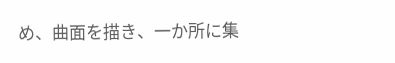め、曲面を描き、一か所に集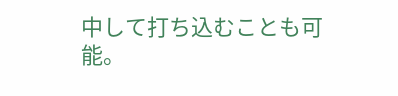中して打ち込むことも可能。